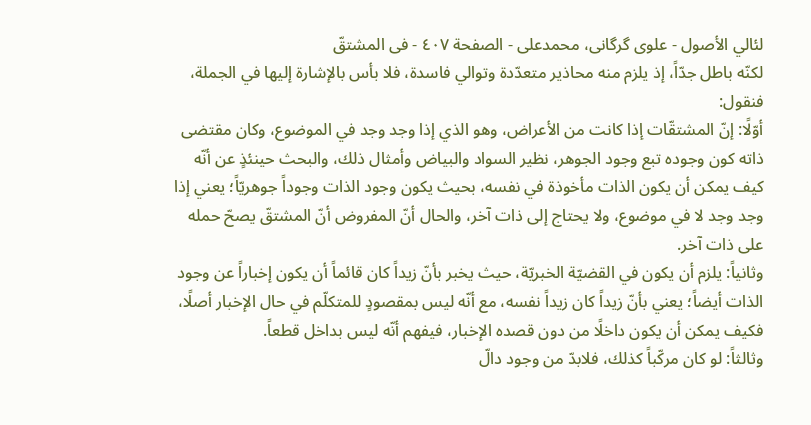لئالي الأصول - علوی گرگانی، محمدعلی - الصفحة ٤٠٧ - فی المشتقّ
لكنّه باطل جدّاً، إذ يلزم منه محاذير متعدّدة وتوالي فاسدة، فلا بأس بالإشارة إليها في الجملة، فنقول:
أوّلًا: إنّ المشتقّات إذا كانت من الأعراض، وهو الذي إذا وجد وجد في الموضوع، وكان مقتضى ذاته كون وجوده تبع وجود الجوهر، نظير السواد والبياض وأمثال ذلك، والبحث حينئذٍ عن أنّه كيف يمكن أن يكون الذات مأخوذة في نفسه، بحيث يكون وجود الذات وجوداً جوهريّاً؛ يعني إذا وجد وجد لا في موضوع، ولا يحتاج إلى ذات آخر، والحال أنّ المفروض أنّ المشتقّ يصحّ حمله على ذات آخر.
وثانياً: يلزم أن يكون في القضيّة الخبريّة، حيث يخبر بأنّ زيداً كان قائماً أن يكون إخباراً عن وجود الذات أيضاً؛ يعني بأنّ زيداً كان زيداً نفسه، مع أنّه ليس بمقصودٍ للمتكلّم في حال الإخبار أصلًا، فكيف يمكن أن يكون داخلًا من دون قصده الإخبار، فيفهم أنّه ليس بداخل قطعاً.
وثالثاً: لو كان مركّباً كذلك، فلابدّ من وجود دالّ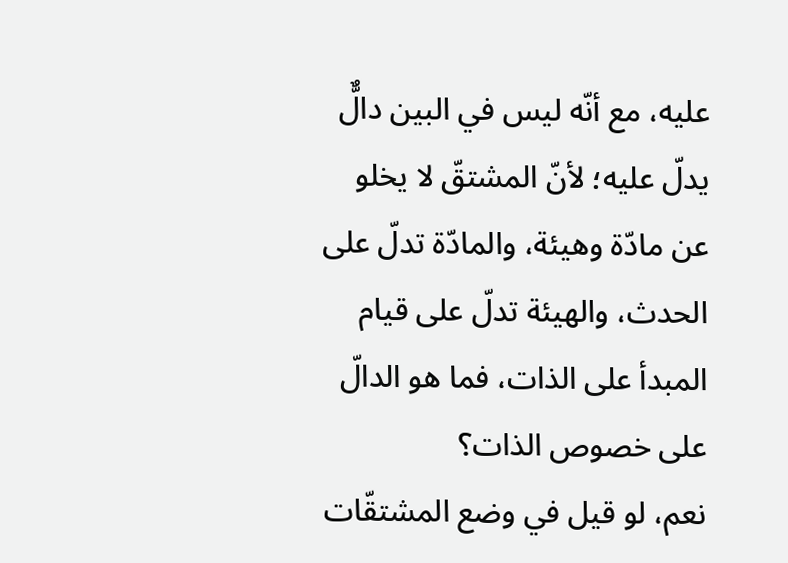عليه، مع أنّه ليس في البين دالٌّ يدلّ عليه؛ لأنّ المشتقّ لا يخلو عن مادّة وهيئة، والمادّة تدلّ على الحدث، والهيئة تدلّ على قيام المبدأ على الذات، فما هو الدالّ على خصوص الذات؟
نعم، لو قيل في وضع المشتقّات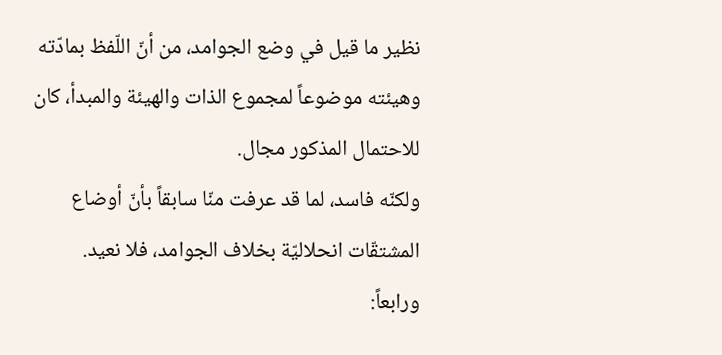نظير ما قيل في وضع الجوامد، من أنّ اللّفظ بمادّته وهيئته موضوعاً لمجموع الذات والهيئة والمبدأ، كان للاحتمال المذكور مجال.
ولكنّه فاسد، لما قد عرفت منّا سابقاً بأنّ أوضاع المشتقّات انحلاليّة بخلاف الجوامد، فلا نعيد.
ورابعاً: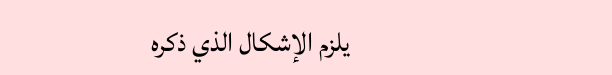يلزم الإشكال الذي ذكره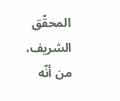المحقّق الشريف، من أنّه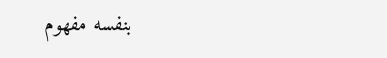بنفسه مفهوم